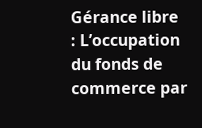Gérance libre : L’occupation du fonds de commerce par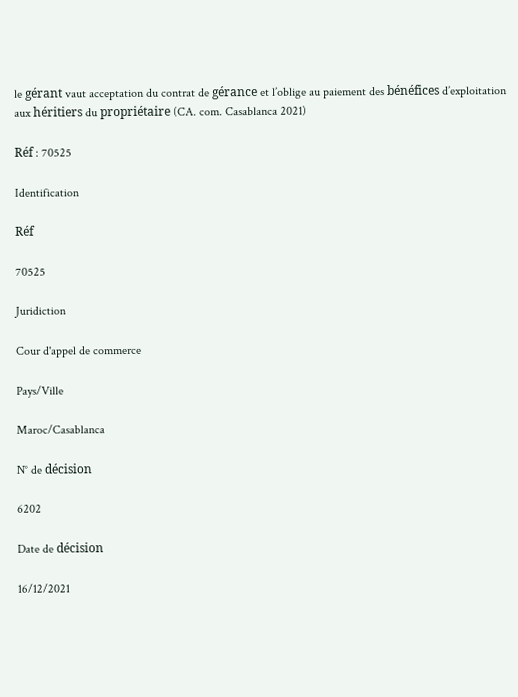le gérant vaut acceptation du contrat de gérance et l’oblige au paiement des bénéfices d’exploitation aux héritiers du propriétaire (CA. com. Casablanca 2021)

Réf : 70525

Identification

Réf

70525

Juridiction

Cour d'appel de commerce

Pays/Ville

Maroc/Casablanca

N° de décision

6202

Date de décision

16/12/2021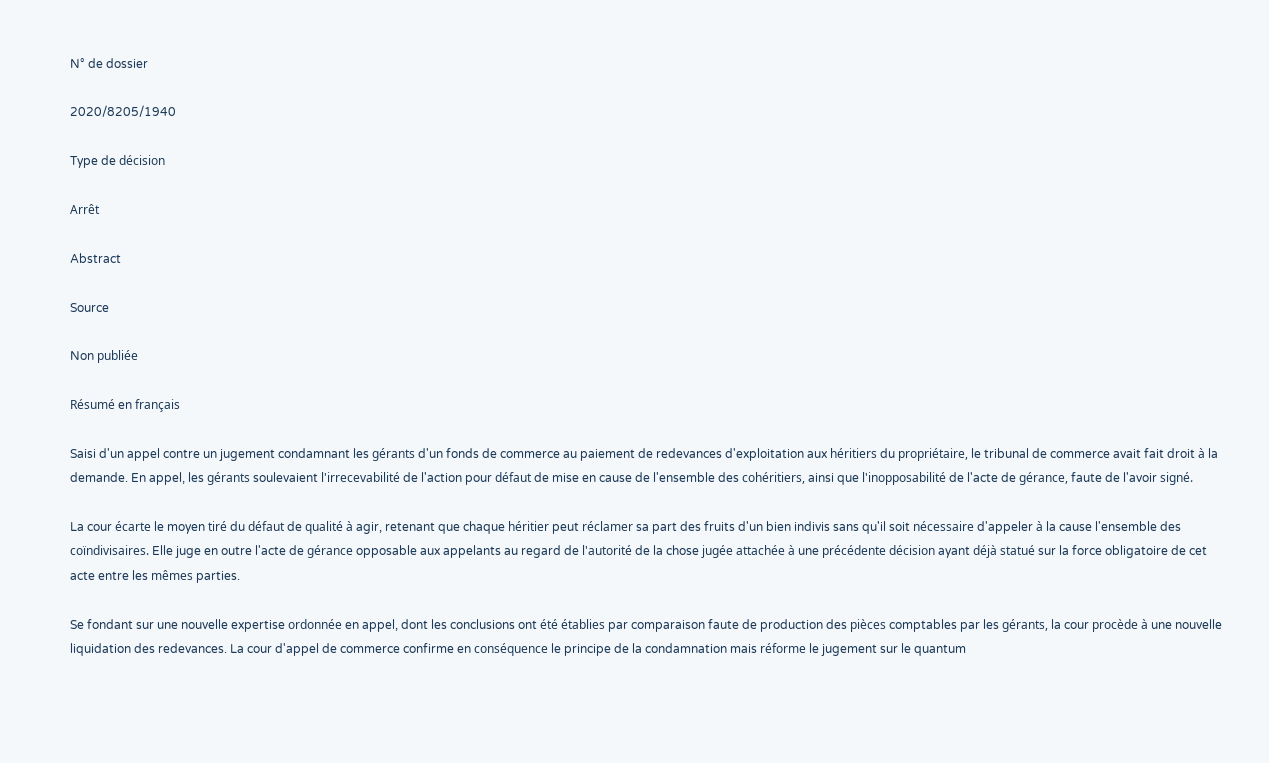N° de dossier

2020/8205/1940

Type de décision

Arrêt

Abstract

Source

Non publiée

Résumé en français

Saisi d'un appel contre un jugement condamnant les gérants d'un fonds de commerce au paiement de redevances d'exploitation aux héritiers du propriétaire, le tribunal de commerce avait fait droit à la demande. En appel, les gérants soulevaient l'irrecevabilité de l'action pour défaut de mise en cause de l'ensemble des cohéritiers, ainsi que l'inopposabilité de l'acte de gérance, faute de l'avoir signé.

La cour écarte le moyen tiré du défaut de qualité à agir, retenant que chaque héritier peut réclamer sa part des fruits d'un bien indivis sans qu'il soit nécessaire d'appeler à la cause l'ensemble des coïndivisaires. Elle juge en outre l'acte de gérance opposable aux appelants au regard de l'autorité de la chose jugée attachée à une précédente décision ayant déjà statué sur la force obligatoire de cet acte entre les mêmes parties.

Se fondant sur une nouvelle expertise ordonnée en appel, dont les conclusions ont été établies par comparaison faute de production des pièces comptables par les gérants, la cour procède à une nouvelle liquidation des redevances. La cour d'appel de commerce confirme en conséquence le principe de la condamnation mais réforme le jugement sur le quantum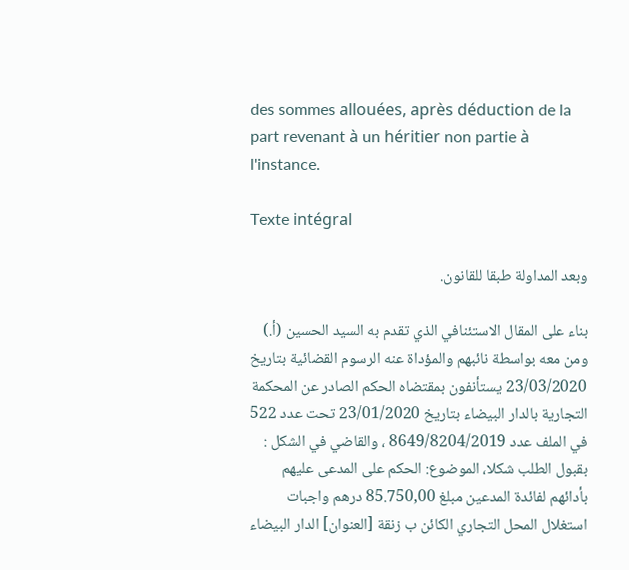des sommes allouées, après déduction de la part revenant à un héritier non partie à l'instance.

Texte intégral

وبعد المداولة طبقا للقانون.

بناء على المقال الاستئنافي الذي تقدم به السيد الحسين (أ.) ومن معه بواسطة نائبهم والمؤداة عنه الرسوم القضائية بتاريخ 23/03/2020 يستأنفون بمقتضاه الحكم الصادر عن المحكمة التجارية بالدار البيضاء بتاريخ 23/01/2020 تحت عدد 522 في الملف عدد 8649/8204/2019 ، والقاضي في الشكل : بقبول الطلب شكلا، الموضوع: الحكم على المدعى عليهم بأدائهم لفائدة المدعين مبلغ 85.750,00 درهم واجبات استغلال المحل التجاري الكائن ب زنقة [العنوان] الدار البيضاء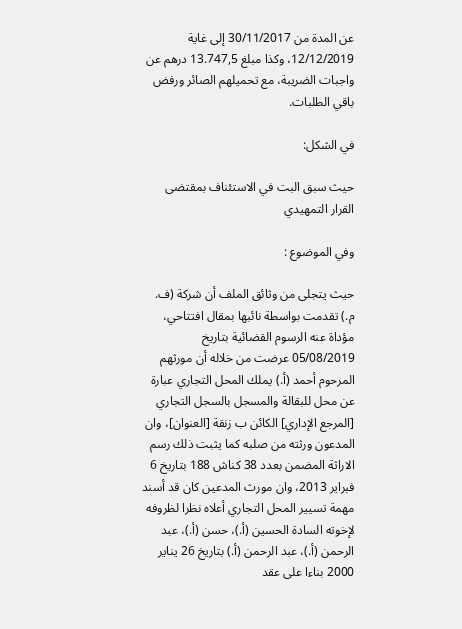عن المدة من 30/11/2017 إلى غاية 12/12/2019، وكذا مبلغ 13.747,5 درهم عن واجبات الضريبة، مع تحميلهم الصائر ورفض باقي الطلبات.

في الشكل:

حيث سبق البت في الاستئناف بمقتضى القرار التمهيدي

وفي الموضوع :

حيث يتجلى من وثائق الملف أن شركة (ف. م.) تقدمت بواسطة نائبها بمقال افتتاحي، مؤداة عنه الرسوم القضائية بتاريخ 05/08/2019 عرضت من خلاله أن مورثهم المرحوم أحمد (أ.) يملك المحل التجاري عبارة عن محل للبقالة والمسجل بالسجل التجاري [المرجع الإداري] الكائن ب زنقة [العنوان]، وان المدعون ورثته من صلبه كما يثبت ذلك رسم الاراثة المضمن بعدد 38 كناش 188 بتاريخ 6 فبراير 2013، وان مورث المدعين كان قد أسند مهمة تسيير المحل التجاري أعلاه نظرا لظروفه لإخوته السادة الحسين (أ.)، حسن (أ.)، عبد الرحمن (أ.)، عبد الرحمن (أ.) بتاريخ 26 يناير 2000 بناءا على عقد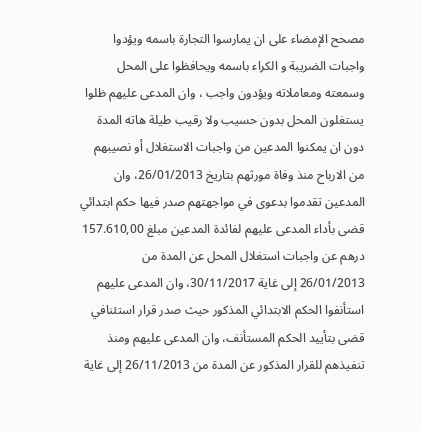مصحح الإمضاء على ان يمارسوا التجارة باسمه ويؤدوا واجبات الضريبة و الكراء باسمه ويحافظوا على المحل وسمعته ومعاملاته ويؤدون واجب ، وان المدعى عليهم ظلوا يستغلون المحل بدون حسيب ولا رقيب طيلة هاته المدة دون ان يمكنوا المدعين من واجبات الاستغلال أو نصيبهم من الارباح منذ وفاة مورثهم بتاريخ 26/01/2013، وان المدعين تقدموا بدعوى في مواجهتهم صدر فيها حكم ابتدائي قضى بأداء المدعى عليهم لفائدة المدعين مبلغ 157.610,00 درهم عن واجبات استغلال المحل عن المدة من 26/01/2013 إلى غاية 30/11/2017، وان المدعى عليهم استأنفوا الحكم الابتدائي المذكور حيث صدر قرار استئنافي قضى بتأييد الحكم المستأنف، وان المدعى عليهم ومنذ تنفيذهم للقرار المذكور عن المدة من 26/11/2013 إلى غاية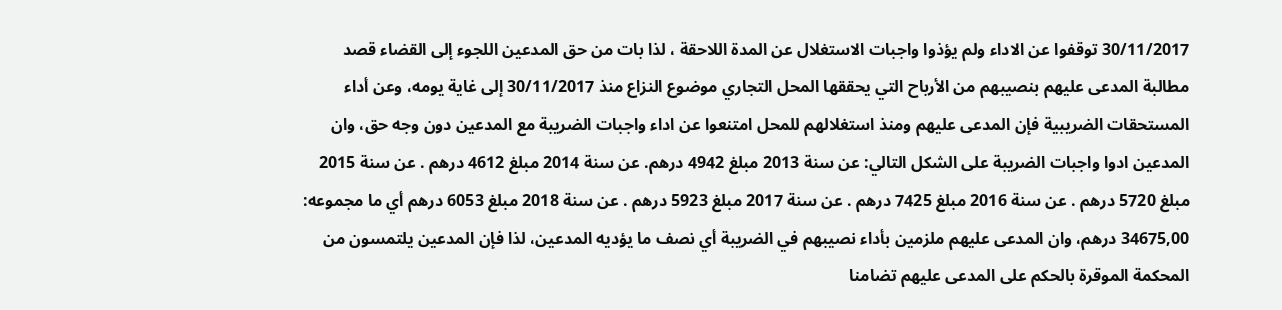30/11/2017 توقفوا عن الاداء ولم يؤذوا واجبات الاستغلال عن المدة اللاحقة ، لذا بات من حق المدعين اللجوء إلى القضاء قصد مطالبة المدعى عليهم بنصيبهم من الأرباح التي يحققها المحل التجاري موضوع النزاع منذ 30/11/2017 إلى غاية يومه، وعن أداء المستحقات الضريبية فإن المدعى عليهم ومنذ استغلالهم للمحل امتنعوا عن اداء واجبات الضريبة مع المدعين دون وجه حق، وان المدعين ادوا واجبات الضريبة على الشكل التالي: عن سنة 2013 مبلغ 4942 درهم. عن سنة 2014 مبلغ 4612 درهم . عن سنة 2015 مبلغ 5720 درهم . عن سنة 2016 مبلغ 7425 درهم . عن سنة 2017 مبلغ 5923 درهم . عن سنة 2018 مبلغ 6053 درهم أي ما مجموعه: 34675,00 درهم، وان المدعى عليهم ملزمين بأداء نصيبهم في الضريبة أي نصف ما يؤديه المدعين، لذا فإن المدعين يلتمسون من المحكمة الموقرة بالحكم على المدعى عليهم تضامنا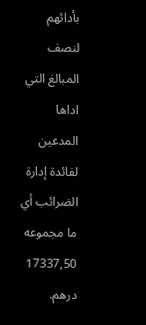بأدائهم لنصف المبالغ التي اداها المدعين لفائدة إدارة الضرائب أي ما مجموعه 17337,50 درهم.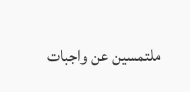ملتمسين عن واجبات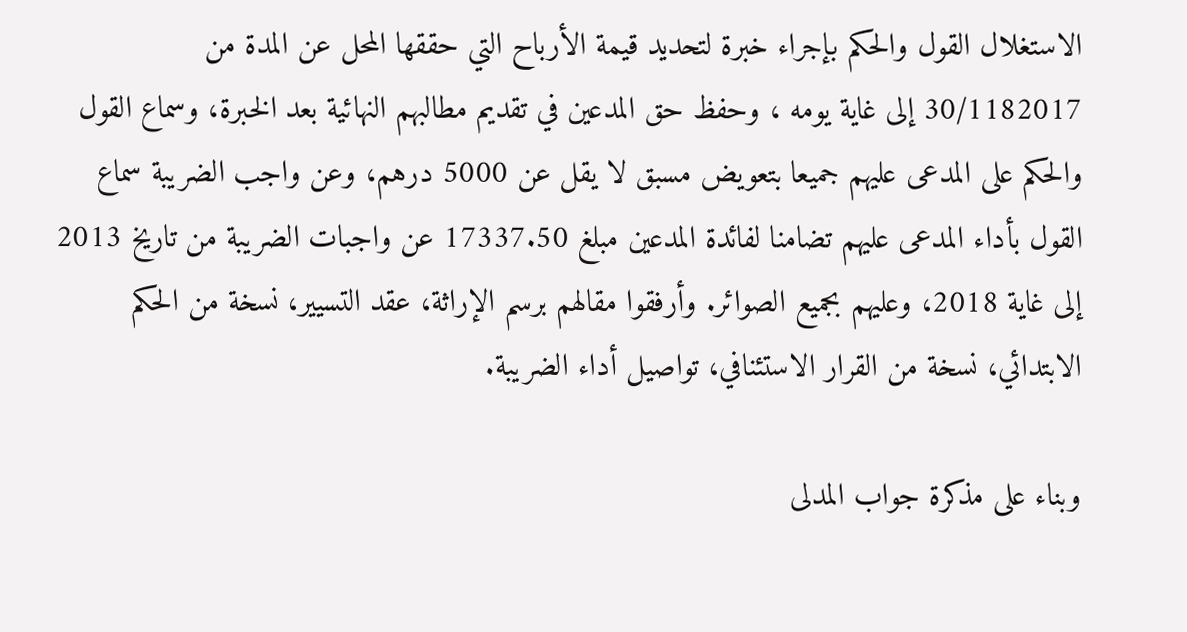الاستغلال القول والحكم بإجراء خبرة لتحديد قيمة الأرباح التي حققها المحل عن المدة من 30/1182017 إلى غاية يومه ، وحفظ حق المدعين في تقديم مطالبهم النهائية بعد الخبرة، وسماع القول والحكم على المدعى عليهم جميعا بتعويض مسبق لا يقل عن 5000 درهم، وعن واجب الضريبة سماع القول بأداء المدعى عليهم تضامنا لفائدة المدعين مبلغ 17337.50 عن واجبات الضريبة من تاريخ 2013 إلى غاية 2018، وعليهم بجميع الصوائر. وأرفقوا مقالهم برسم الإراثة، عقد التسيير، نسخة من الحكم الابتدائي، نسخة من القرار الاستئنافي، تواصيل أداء الضريبة.

وبناء على مذكرة جواب المدلى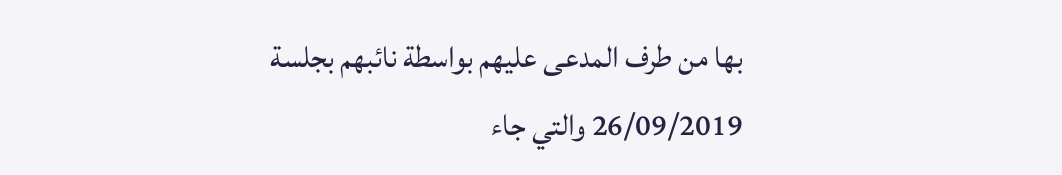بها من طرف المدعى عليهم بواسطة نائبهم بجلسة 26/09/2019 والتي جاء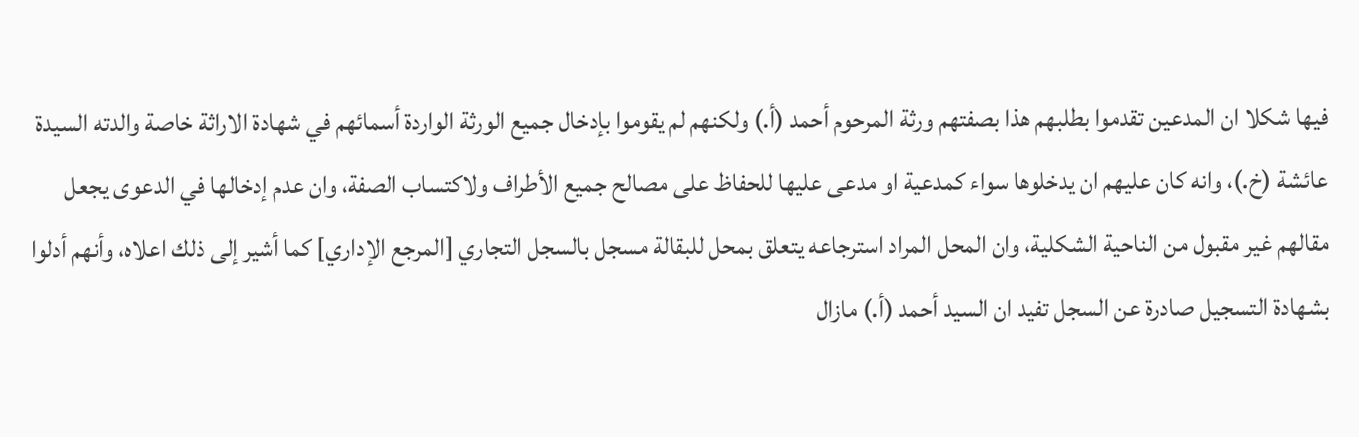فيها شكلا ان المدعين تقدموا بطلبهم هذا بصفتهم ورثة المرحوم أحمد (أ.) ولكنهم لم يقوموا بإدخال جميع الورثة الواردة أسمائهم في شهادة الاراثة خاصة والدته السيدة عائشة (خ.)، وانه كان عليهم ان يدخلوها سواء كمدعية او مدعى عليها للحفاظ على مصالح جميع الأطراف ولاكتساب الصفة، وان عدم إدخالها في الدعوى يجعل مقالهم غير مقبول من الناحية الشكلية، وان المحل المراد استرجاعه يتعلق بمحل للبقالة مسجل بالسجل التجاري [المرجع الإداري] كما أشير إلى ذلك اعلاه، وأنهم أدلوا بشهادة التسجيل صادرة عن السجل تفيد ان السيد أحمد (أ.) مازال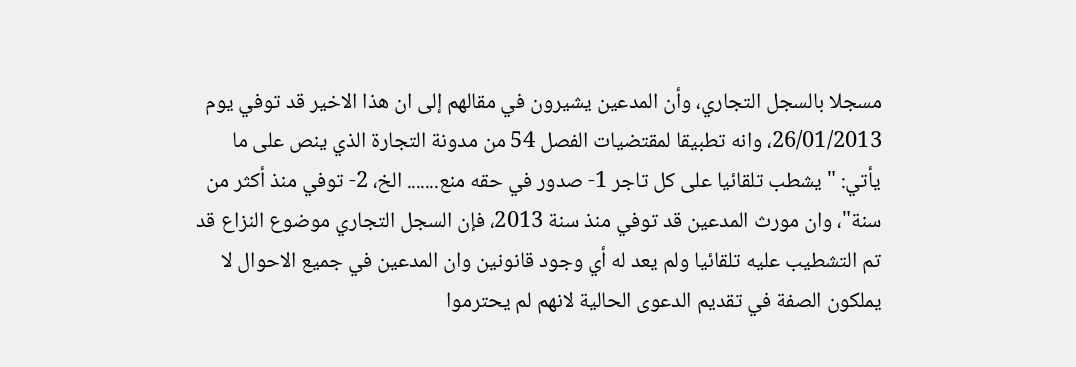مسجلا بالسجل التجاري، وأن المدعين يشيرون في مقالهم إلى ان هذا الاخير قد توفي يوم 26/01/2013، وانه تطبيقا لمقتضيات الفصل 54 من مدونة التجارة الذي ينص على ما يأتي: " يشطب تلقائيا على كل تاجر 1- صدور في حقه منع....... الخ، 2- توفي منذ أكثر من سنة"، وان مورث المدعين قد توفي منذ سنة 2013، فإن السجل التجاري موضوع النزاع قد تم التشطيب عليه تلقائيا ولم يعد له أي وجود قانونين وان المدعين في جميع الاحوال لا يملكون الصفة في تقديم الدعوى الحالية لانهم لم يحترموا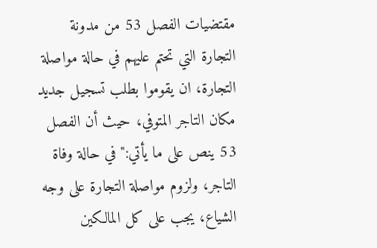مقتضيات الفصل 53 من مدونة التجارة التي تحتم عليهم في حالة مواصلة التجارة، ان يقوموا بطلب تسجيل جديد مكان التاجر المتوفي، حيث أن الفصل 53 ينص على ما يأتي:" في حالة وفاة التاجر، ولزوم مواصلة التجارة على وجه الشياع، يجب على كل المالكين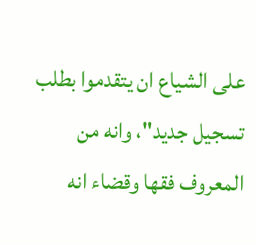على الشياع ان يتقدموا بطلب تسجيل جديد"، وانه من المعروف فقها وقضاء انه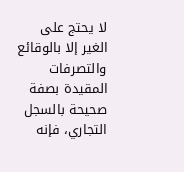لا يحتج على الغير إلا بالوقائع والتصرفات المقيدة بصفة صحيحة بالسجل التجاري، فإنه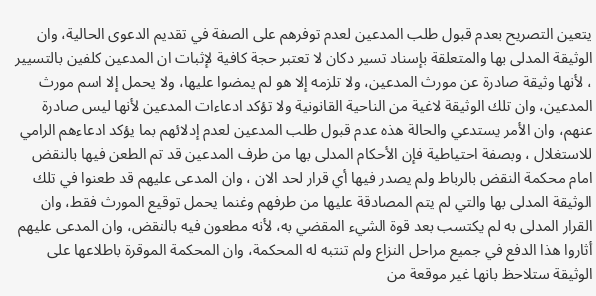يتعين التصريح بعدم قبول طلب المدعين لعدم توفرهم على الصفة في تقديم الدعوى الحالية، وان الوثيقة المدلى بها والمتعلقة بإسناد تسير دكان لا تعتبر حجة كافية لإثبات ان المدعين كلفين بالتسيير ، لأنها وثيقة صادرة عن مورث المدعين، ولا تلزمه إلا هو لم يمضوا عليها، ولا يحمل إلا اسم مورث المدعين، وان تلك الوثيقة لاغية من الناحية القانونية ولا تؤكد ادعاءات المدعين لأنها ليس صادرة عنهم، وان الأمر يستدعي والحالة هذه عدم قبول طلب المدعين لعدم إدلائهم بما يؤكد ادعاءهم الرامي للاستغلال ، وبصفة احتياطية فإن الأحكام المدلى بها من طرف المدعين قد تم الطعن فيها بالنقض امام محكمة النقض بالرباط ولم يصدر فيها أي قرار لحد الان ، وان المدعى عليهم قد طعنوا في تلك الوثيقة المدلى بها والتي لم يتم المصادقة عليها من طرفهم وغنما يحمل توقيع المورث فقط، وان القرار المدلى به لم يكتسب بعد قوة الشيء المقضي به، لأنه مطعون فيه بالنقض، وان المدعى عليهم أثاروا هذا الدفع في جميع مراحل النزاع ولم تنتبه له المحكمة، وان المحكمة الموقرة باطلاعها على الوثيقة ستلاحظ بانها غير موقعة من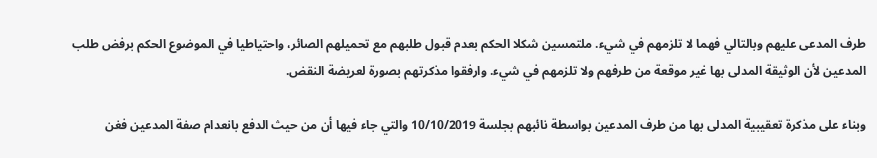طرف المدعى عليهم وبالتالي فهما لا تلزمهم في شيء. ملتمسين شكلا الحكم بعدم قبول طلبهم مع تحميلهم الصائر، واحتياطيا في الموضوع الحكم برفض طلب المدعين لأن الوثيقة المدلى بها غير موقعة من طرفهم ولا تلزمهم في شيء. وارفقوا مذكرتهم بصورة لعريضة النقض.

وبناء على مذكرة تعقيبية المدلى بها من طرف المدعين بواسطة نائبهم بجلسة 10/10/2019 والتي جاء فيها أن من حيث الدفع بانعدام صفة المدعين فغن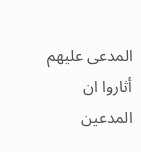المدعى عليهم أثاروا ان المدعين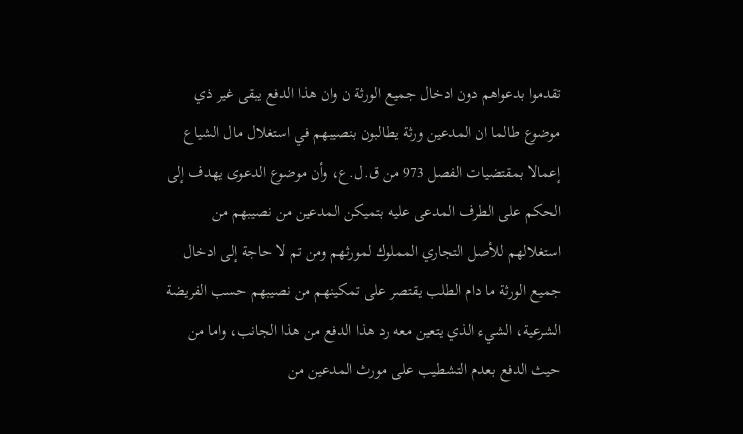تقدموا بدعواهم دون ادخال جميع الورثة ن وان هذا الدفع يبقى غير ذي موضوع طالما ان المدعين ورثة يطالبون بنصيبهم في استغلال مال الشياع إعمالا بمقتضيات الفصل 973 من ق.ل.ع، وأن موضوع الدعوى يهدف إلى الحكم على الطرف المدعى عليه بتميكن المدعين من نصيبهم من استغلالهم للأصل التجاري المملوك لمورثهم ومن تم لا حاجة إلى ادخال جميع الورثة ما دام الطلب يقتصر على تمكينهم من نصيبهم حسب الفريضة الشرعية، الشيء الذي يتعين معه رد هذا الدفع من هذا الجانب، واما من حيث الدفع بعدم التشطيب على مورث المدعين من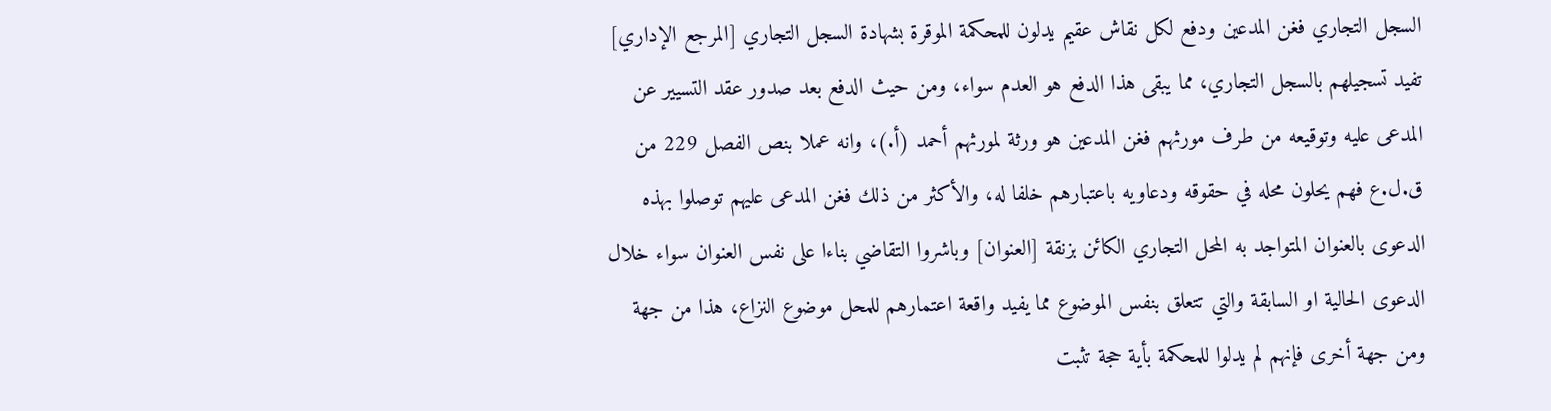السجل التجاري فغن المدعين ودفع لكل نقاش عقيم يدلون للمحكمة الموقرة بشهادة السجل التجاري [المرجع الإداري] تفيد تسجيلهم بالسجل التجاري، مما يبقى هذا الدفع هو العدم سواء، ومن حيث الدفع بعد صدور عقد التسيير عن المدعى عليه وتوقيعه من طرف مورثهم فغن المدعين هو ورثة لمورثهم أحمد (أ.)، وانه عملا بنص الفصل 229 من ق.ل.ع فهم يحلون محله في حقوقه ودعاويه باعتبارهم خلفا له، والأكثر من ذلك فغن المدعى عليهم توصلوا بهذه الدعوى بالعنوان المتواجد به المحل التجاري الكائن بزنقة [العنوان] وباشروا التقاضي بناءا على نفس العنوان سواء خلال الدعوى الحالية او السابقة والتي تتعلق بنفس الموضوع مما يفيد واقعة اعتمارهم للمحل موضوع النزاع، هذا من جهة ومن جهة أخرى فإنهم لم يدلوا للمحكمة بأية حجة تثبت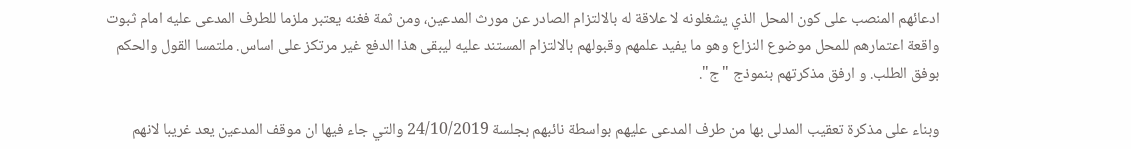ادعائهم المنصب على كون المحل الذي يشغلونه لا علاقة له بالالتزام الصادر عن مورث المدعين، ومن ثمة فغنه يعتبر ملزما للطرف المدعى عليه امام ثبوت واقعة اعتمارهم للمحل موضوع النزاع وهو ما يفيد علمهم وقبولهم بالالتزام المستند عليه ليبقى هذا الدفع غير مرتكز على اساس. ملتمسا القول والحكم بوفق الطلب. و ارفق مذكرتهم بنموذج "ج".

وبناء على مذكرة تعقيب المدلى بها من طرف المدعى عليهم بواسطة نائبهم بجلسة 24/10/2019 والتي جاء فيها ان موقف المدعين يعد غريبا لانهم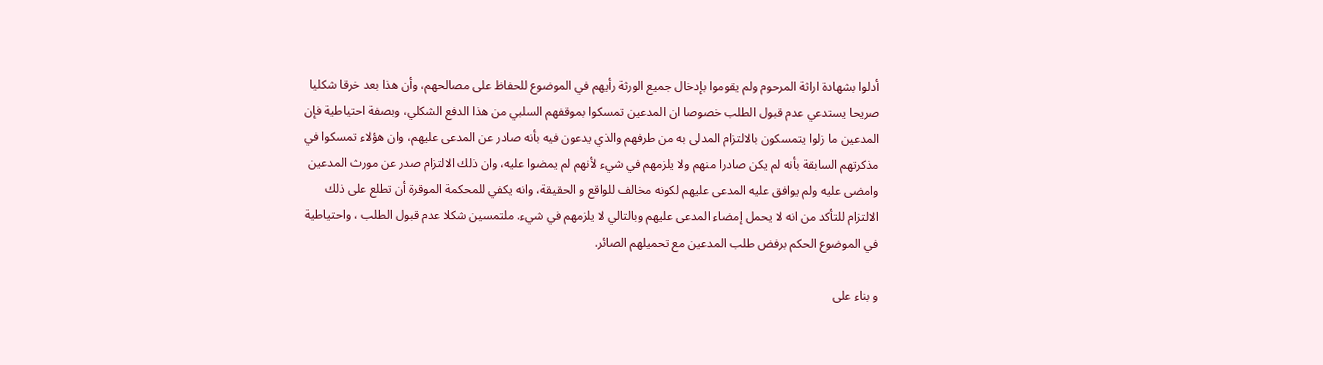أدلوا بشهادة اراثة المرحوم ولم يقوموا بإدخال جميع الورثة رأيهم في الموضوع للحفاظ على مصالحهم، وأن هذا بعد خرقا شكليا صريحا يستدعي عدم قبول الطلب خصوصا ان المدعين تمسكوا بموقفهم السلبي من هذا الدفع الشكلي، وبصفة احتياطية فإن المدعين ما زلوا يتمسكون بالالتزام المدلى به من طرفهم والذي يدعون فيه بأنه صادر عن المدعى عليهم، وان هؤلاء تمسكوا في مذكرتهم السابقة بأنه لم يكن صادرا منهم ولا يلزمهم في شيء لأنهم لم يمضوا عليه، وان ذلك الالتزام صدر عن مورث المدعين وامضى عليه ولم يوافق عليه المدعى عليهم لكونه مخالف للواقع و الحقيقة، وانه يكفي للمحكمة الموقرة أن تطلع على ذلك الالتزام للتأكد من انه لا يحمل إمضاء المدعى عليهم وبالتالي لا يلزمهم في شيء. ملتمسين شكلا عدم قبول الطلب ، واحتياطية في الموضوع الحكم برفض طلب المدعين مع تحميلهم الصائر.

و بناء على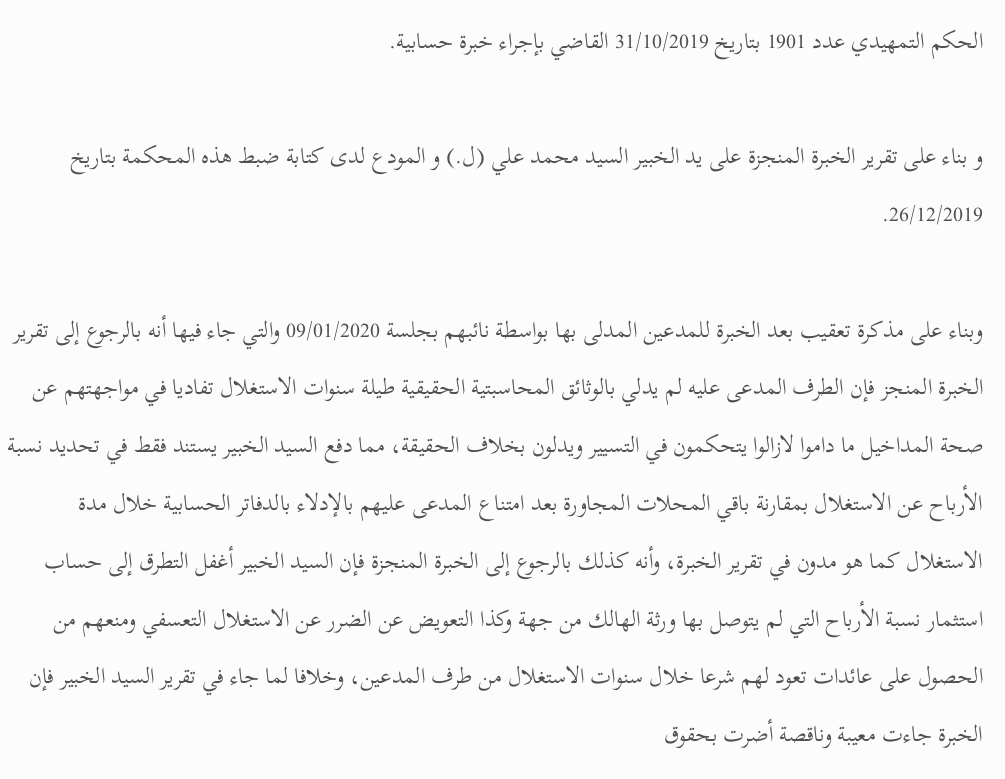الحكم التمهيدي عدد 1901 بتاريخ 31/10/2019 القاضي بإجراء خبرة حسابية.

و بناء على تقرير الخبرة المنجزة على يد الخبير السيد محمد علي (ل.) و المودع لدى كتابة ضبط هذه المحكمة بتاريخ 26/12/2019.

وبناء على مذكرة تعقيب بعد الخبرة للمدعين المدلى بها بواسطة نائبهم بجلسة 09/01/2020 والتي جاء فيها أنه بالرجوع إلى تقرير الخبرة المنجز فإن الطرف المدعى عليه لم يدلي بالوثائق المحاسبتية الحقيقية طيلة سنوات الاستغلال تفاديا في مواجهتهم عن صحة المداخيل ما داموا لازالوا يتحكمون في التسيير ويدلون بخلاف الحقيقة، مما دفع السيد الخبير يستند فقط في تحديد نسبة الأرباح عن الاستغلال بمقارنة باقي المحلات المجاورة بعد امتناع المدعى عليهم بالإدلاء بالدفاتر الحسابية خلال مدة الاستغلال كما هو مدون في تقرير الخبرة، وأنه كذلك بالرجوع إلى الخبرة المنجزة فإن السيد الخبير أغفل التطرق إلى حساب استثمار نسبة الأرباح التي لم يتوصل بها ورثة الهالك من جهة وكذا التعويض عن الضرر عن الاستغلال التعسفي ومنعهم من الحصول على عائدات تعود لهم شرعا خلال سنوات الاستغلال من طرف المدعين، وخلافا لما جاء في تقرير السيد الخبير فإن الخبرة جاءت معيبة وناقصة أضرت بحقوق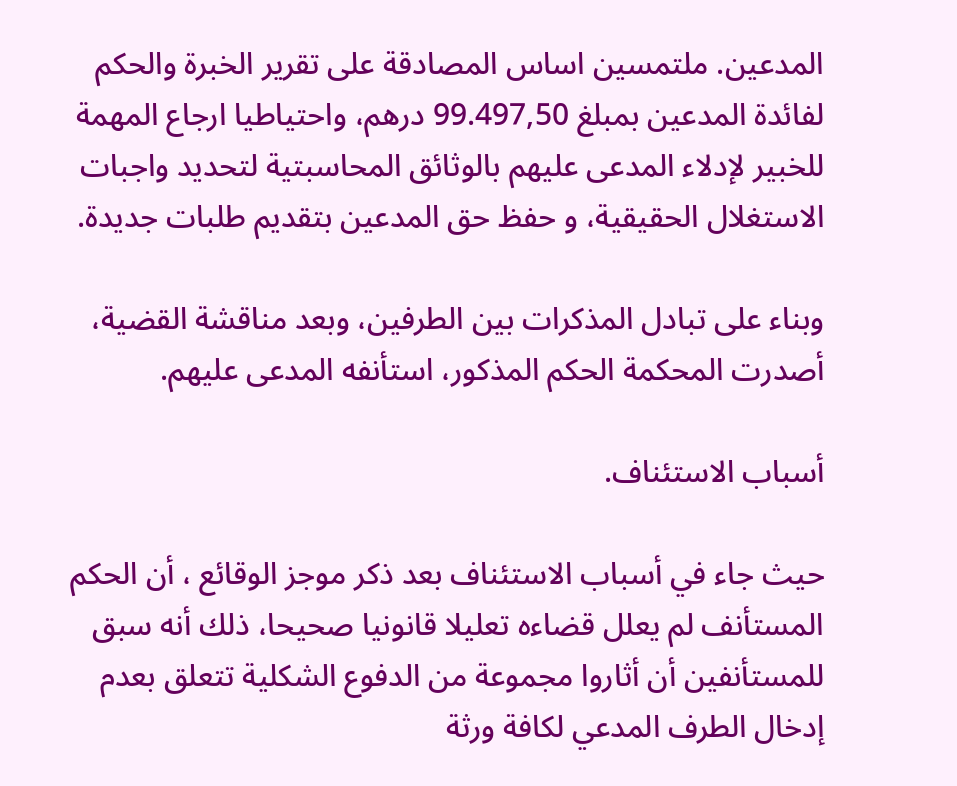المدعين. ملتمسين اساس المصادقة على تقرير الخبرة والحكم لفائدة المدعين بمبلغ 99.497,50 درهم، واحتياطيا ارجاع المهمة للخبير لإدلاء المدعى عليهم بالوثائق المحاسبتية لتحديد واجبات الاستغلال الحقيقية، و حفظ حق المدعين بتقديم طلبات جديدة.

وبناء على تبادل المذكرات بين الطرفين، وبعد مناقشة القضية، أصدرت المحكمة الحكم المذكور، استأنفه المدعى عليهم.

أسباب الاستئناف.

حيث جاء في أسباب الاستئناف بعد ذكر موجز الوقائع ، أن الحكم المستأنف لم يعلل قضاءه تعليلا قانونيا صحيحا، ذلك أنه سبق للمستأنفين أن أثاروا مجموعة من الدفوع الشكلية تتعلق بعدم إدخال الطرف المدعي لكافة ورثة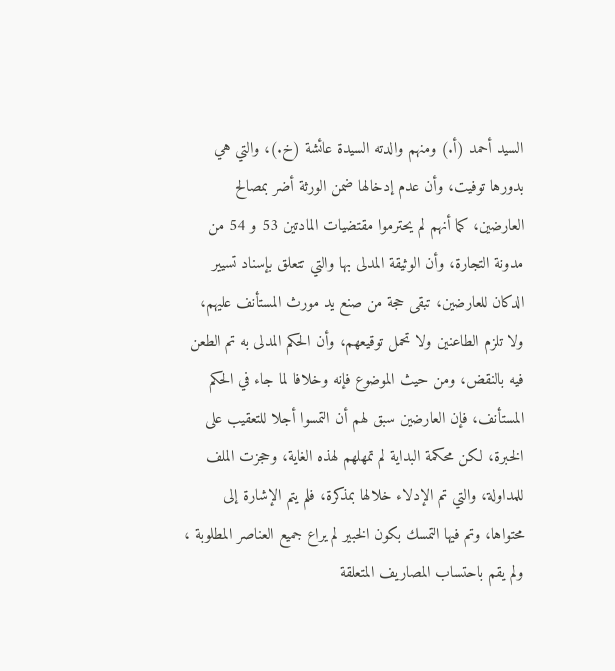السيد أحمد (أ.) ومنهم والدته السيدة عائشة (خ.)، والتي هي بدورها توفيت، وأن عدم إدخالها ضمن الورثة أضر بمصالح العارضين، كما أنهم لم يحترموا مقتضيات المادتين 53 و 54 من مدونة التجارة، وأن الوثيقة المدلى بها والتي تتعلق بإسناد تسيير الدكان للعارضين، تبقى حجة من صنع يد مورث المستأنف عليهم، ولا تلزم الطاعنين ولا تحمل توقيعهم، وأن الحكم المدلى به تم الطعن فيه بالنقض، ومن حيث الموضوع فإنه وخلافا لما جاء في الحكم المستأنف، فإن العارضين سبق لهم أن التمسوا أجلا للتعقيب على الخبرة، لكن محكمة البداية لم تمهلهم لهذه الغاية، وحجزت الملف للمداولة، والتي تم الإدلاء خلالها بمذكرة، فلم يتم الإشارة إلى محتواها، وتم فيها التمسك بكون الخبير لم يراع جميع العناصر المطلوبة ، ولم يقم باحتساب المصاريف المتعلقة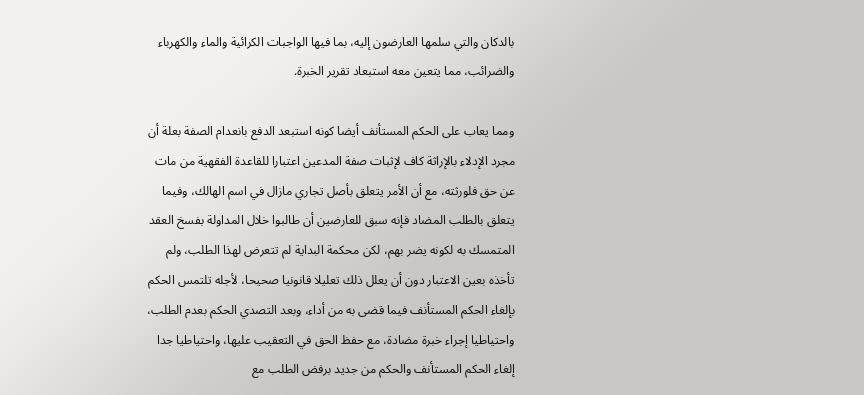بالدكان والتي سلمها العارضون إليه، بما فيها الواجبات الكرائية والماء والكهرباء والضرائب، مما يتعين معه استبعاد تقرير الخبرة.

ومما يعاب على الحكم المستأنف أيضا كونه استبعد الدفع بانعدام الصفة بعلة أن مجرد الإدلاء بالإراثة كاف لإثبات صفة المدعين اعتبارا للقاعدة الفقهية من مات عن حق فلورثته، مع أن الأمر يتعلق بأصل تجاري مازال في اسم الهالك، وفيما يتعلق بالطلب المضاد فإنه سبق للعارضين أن طالبوا خلال المداولة بفسخ العقد المتمسك به لكونه يضر بهم، لكن محكمة البداية لم تتعرض لهذا الطلب، ولم تأخذه بعين الاعتبار دون أن يعلل ذلك تعليلا قانونيا صحيحا، لأجله تلتمس الحكم بإلغاء الحكم المستأنف فيما قضى به من أداء، وبعد التصدي الحكم بعدم الطلب، واحتياطيا إجراء خبرة مضادة، مع حفظ الحق في التعقيب عليها، واحتياطيا جدا إلغاء الحكم المستأنف والحكم من جديد برفض الطلب مع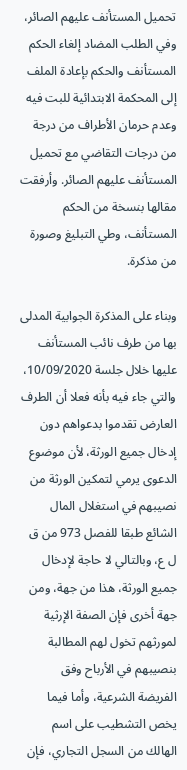تحميل المستأنف عليهم الصائر، وفي الطلب المضاد إلغاء الحكم المستأنف والحكم بإعادة الملف إلى المحكمة الابتدائية للبت فيه وعدم حرمان الأطراف من درجة من درجات التقاضي مع تحميل المستأنف عليهم الصائر. وأرفقت مقالها بنسخة من الحكم المستأنف، وطي التبليغ وصورة من مذكرة.

وبناء على المذكرة الجوابية المدلى بها من طرف نائب المستأنف عليها خلال جلسة 10/09/2020، والتي جاء فيه بأنه فعلا أن الطرف العارض تقدموا بدعواهم دون إدخال جميع الورثة، لأن موضوع الدعوى يرمي لتمكين الورثة من نصيبهم في استغلال المال الشائع طبقا للفصل 973 من ق ل ع، وبالتالي لا حاجة لإدخال جميع الورثة، هذا من جهة، ومن جهة أخرى فإن الصفة الإرثية لمورثهم تخول لهم المطالبة بنصيبهم في الأرباح وفق الفريضة الشرعية، وأما فيما يخص التشطيب على اسم الهالك من السجل التجاري، فإن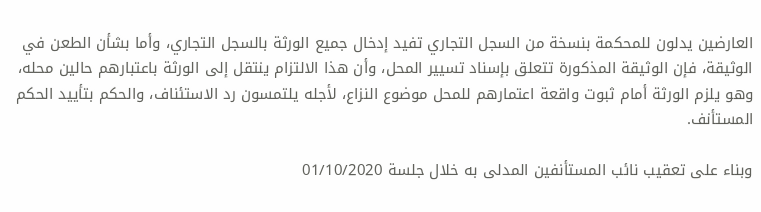العارضين يدلون للمحكمة بنسخة من السجل التجاري تفيد إدخال جميع الورثة بالسجل التجاري، وأما بشأن الطعن في الوثيقة، فإن الوثيقة المذكورة تتعلق بإسناد تسيير المحل، وأن هذا الالتزام ينتقل إلى الورثة باعتبارهم حالين محله، وهو يلزم الورثة أمام ثبوت واقعة اعتمارهم للمحل موضوع النزاع، لأجله يلتمسون رد الاستئناف، والحكم بتأييد الحكم المستأنف.

وبناء على تعقيب نائب المستأنفين المدلى به خلال جلسة 01/10/2020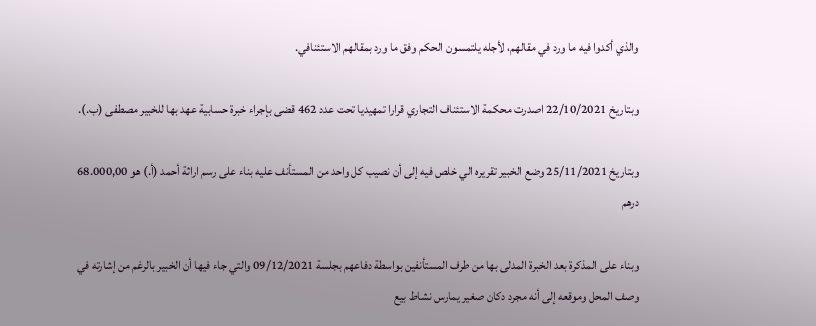والذي أكدوا فيه ما ورد في مقالهم، لأجله يلتمسون الحكم وفق ما ورد بمقالهم الاستئنافي.

وبتاريخ 22/10/2021 اصدرت محكمة الاستئناف التجاري قرارا تمهيديا تحت عدد 462 قضى بإجراء خبرة حسابية عهد بها للخبير مصطفى (ب.).

وبتاريخ 25/11/2021 وضع الخبير تقريره الي خلص فيه إلى أن نصيب كل واحد من المستأنف عليه بناء على رسم اراثة أحمد (أ.) هو 68.000,00 درهم

وبناء على المذكرة بعد الخبرة المدلى بها من طرف المستأنفين بواسطة دفاعهم بجلسة 09/12/2021 والتي جاء فيها أن الخبير بالرغم من إشارته في وصف المحل وموقعه إلى أنه مجرد دكان صغير يمارس نشاط بيع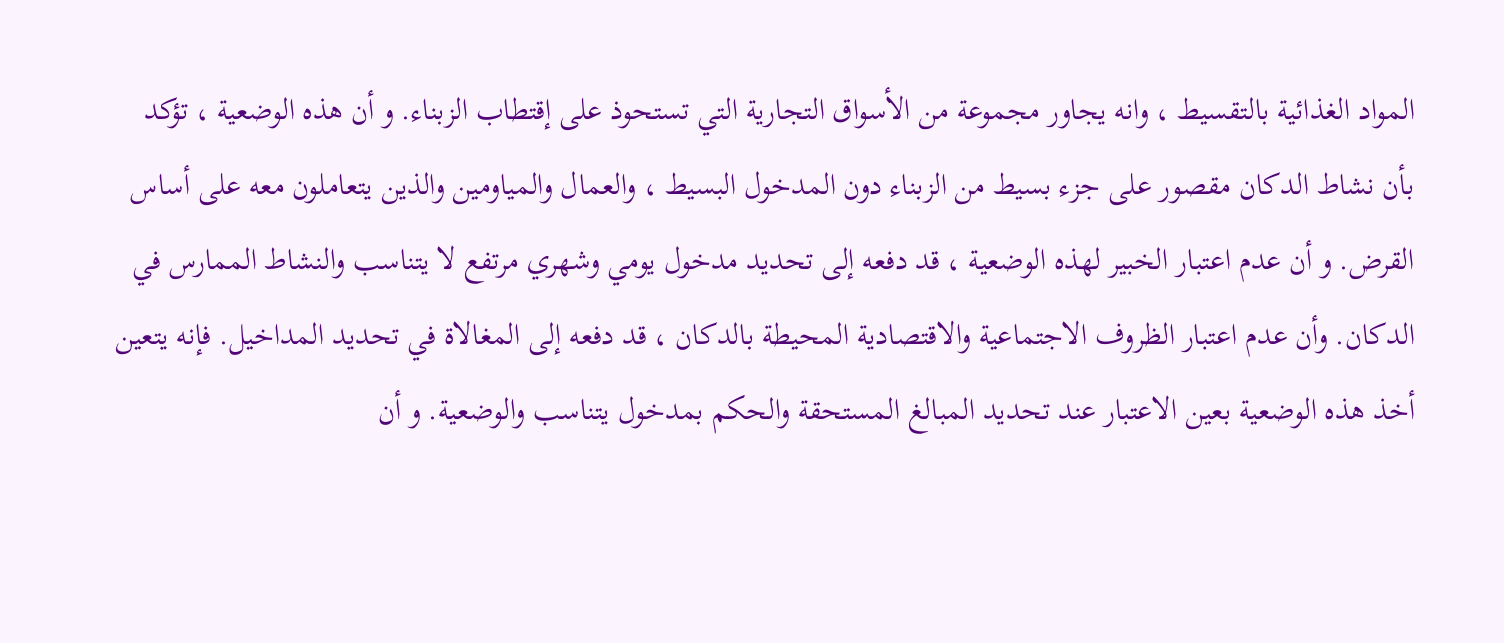المواد الغذائية بالتقسيط ، وانه يجاور مجموعة من الأسواق التجارية التي تستحوذ على إقتطاب الزبناء. و أن هذه الوضعية ، تؤكد بأن نشاط الدكان مقصور على جزء بسيط من الزبناء دون المدخول البسيط ، والعمال والمياومين والذين يتعاملون معه علی أساس القرض. و أن عدم اعتبار الخبير لهذه الوضعية ، قد دفعه إلى تحديد مدخول يومي وشهري مرتفع لا يتناسب والنشاط الممارس في الدكان. وأن عدم اعتبار الظروف الاجتماعية والاقتصادية المحيطة بالدكان ، قد دفعه إلى المغالاة في تحديد المداخيل. فإنه يتعين أخذ هذه الوضعية بعين الاعتبار عند تحديد المبالغ المستحقة والحكم بمدخول يتناسب والوضعية. و أن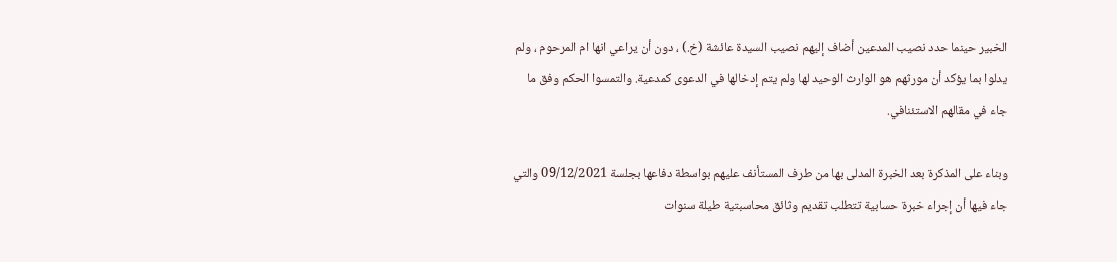الخبير حينما حدد نصيب المدعين أضاف إليهم نصيب السيدة عائشة (خ.) ، دون أن يراعي انها ام المرحوم ، ولم يدلوا بما يؤكد أن مورثهم هو الوارث الوحيد لها ولم يتم إدخالها في الدعوى کمدعية. والتمسوا الحكم وفق ما جاء في مقالهم الاستئنافي.

وبناء على المذكرة بعد الخبرة المدلى بها من طرف المستأنف عليهم بواسطة دفاعها بجلسة 09/12/2021 والتي جاء فيها أن إجراء خبرة حسابية تتطلب تقديم وثائق محاسبتية طيلة سنوات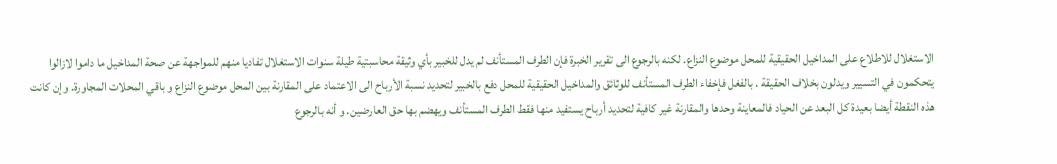الاستغلال للاطلاع على المداخيل الحقيقية للمحل موضوع النزاع. لكنه بالرجوع الى تقرير الخبرة فإن الطرف المستأنف لم يدل للخبير بأي وثيقة محاسبتية طيلة سنوات الاستغلال تفاديا منهم للمواجهة عن صحة المداخيل ما داموا لازالوا يتحكمون في التسيير ويدلون بخلاف الحقيقة . بالفغل فإخفاء الطرف المستأنف للوثائق والمداخيل الحقيقية للمحل دفع بالخبير لتحديد نسبة الأرباح الى الاعتماد على المقارنة بين المحل موضوع النزاع و باقي المحلات المجاورة. وإن كانت هذه النقطة أيضا بعيدة كل البعد عن الحياد فالمعاينة وحدها والمقارنة غير كافية لتحديد أرباح يستفيد منها فقط الطرف المستأنف ويهضم بها حق العارضين. و أنه بالرجوع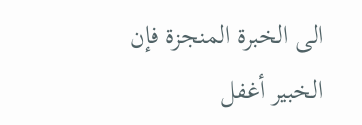الى الخبرة المنجزة فإن الخبير أغفل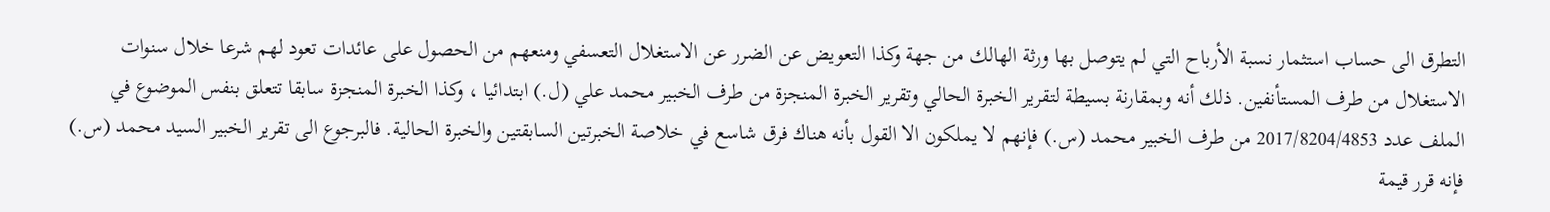التطرق الى حساب استثمار نسبة الأرباح التي لم يتوصل بها ورثة الهالك من جهة وكذا التعويض عن الضرر عن الاستغلال التعسفي ومنعهم من الحصول على عائدات تعود لهم شرعا خلال سنوات الاستغلال من طرف المستأنفين. ذلك أنه وبمقارنة بسيطة لتقرير الخبرة الحالي وتقرير الخبرة المنجزة من طرف الخبير محمد علي (ل.) ابتدائيا ، وكذا الخبرة المنجزة سابقا تتعلق بنفس الموضوع في الملف عدد 2017/8204/4853 من طرف الخبير محمد (س.) فإنهم لا يملكون الا القول بأنه هناك فرق شاسع في خلاصة الخبرتين السابقتين والخبرة الحالية. فالبرجوع الى تقرير الخبير السيد محمد (س.) فإنه قرر قيمة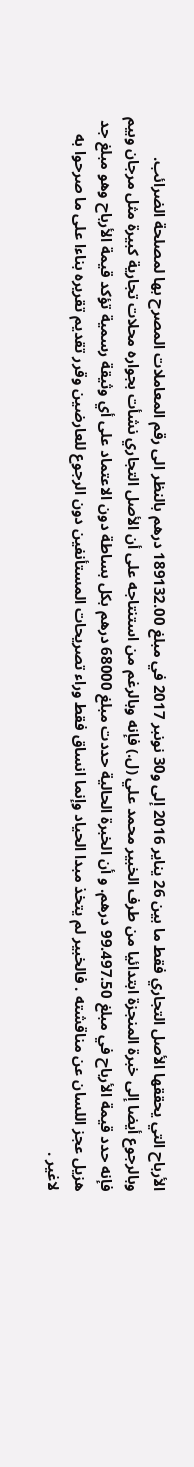الأرباح التي يحققها الأصل التجاري فقط ما بين 26 يناير 2016 إلى و30 نونبر 2017 في مبلغ 189132.00 درهم بالنظر الى رقم المعاملات المصرح بها لمصلحة الضرائب. وبالرجوع أيضا إلى خبرة المنجزة ابتدائيا من طرف الخبير محمد علي (ل.) فإنه وبالرغم من استنتاجه على أن الأصل التجاري نشأت بجواره محلات تجارية كبيرة مثل مرجان وبيم فإنه حدد قيمة الأرباح في مبلغ 99.497.50 درهم. و أن الخبرة الحالية حددت مبلغ 68000 درهم بكل بساطة دون الاعتماد على أي وثيقة رسمية تؤكد قيمة الأرباح وهو مبلغ جد هزيل عجز اللسان عن مناقشته . فالخبير لم يتخذ مبدا الحياد وإنما انساق فقط وراء تصريحات المستأنفين دون الرجوع للعارضين وقرر تقديم تقريره بناءا على ما صرحوا به لاغير .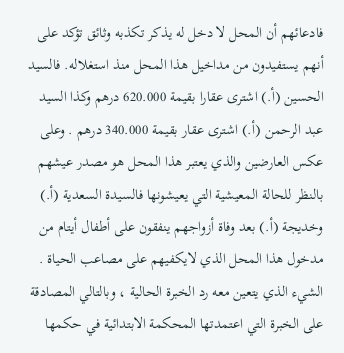فادعائهم أن المحل لا دخل له يذكر تكذبه وثائق تؤكد على أنهم يستفيدون من مداخيل هذا المحل منذ استغلاله. فالسيد الحسين (أ.) اشترى عقارا بقيمة 620.000 درهم وكذا السيد عبد الرحمن (أ.) اشترى عقار بقيمة 340.000 درهم . وعلى عكس العارضين والذي يعتبر هذا المحل هو مصدر عيشهم بالنظر للحالة المعيشية التي يعيشونها فالسيدة السعدية (أ.) وخديجة (أ.) بعد وفاة أزواجهم ينفقون على أطفال أيتام من مدخول هذا المحل الذي لايكفيهم على مصاعب الحياة . الشيء الذي يتعين معه رد الخبرة الحالية ، وبالتالي المصادقة على الخبرة التي اعتمدتها المحكمة الابتدائية في حكمها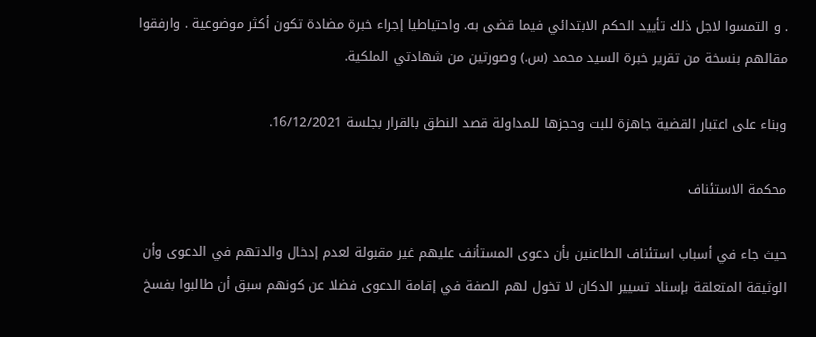. و التمسوا لاجل ذلك تأييد الحكم الابتدائي فيما قضى به. واحتياطيا إجراء خبرة مضادة تكون أكثر موضوعية . وارفقوا مقالهم بنسخة من تقرير خبرة السيد محمد (س.) وصورتين من شهادتي الملكية.

وبناء على اعتبار القضية جاهزة للبت وحجزها للمداولة قصد النطق بالقرار بجلسة 16/12/2021.

محكمة الاستئناف

حيث جاء في أسباب استئناف الطاعنين بأن دعوى المستأنف عليهم غير مقبولة لعدم إدخال والدتهم في الدعوى وأن الوثيقة المتعلقة بإسناد تسيير الدكان لا تخول لهم الصفة في إقامة الدعوى فضلا عن كونهم سبق أن طالبوا بفسخ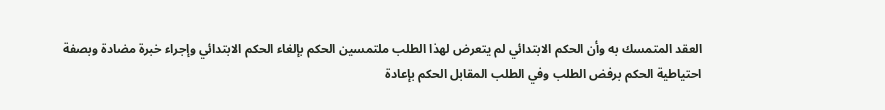العقد المتمسك به وأن الحكم الابتدائي لم يتعرض لهذا الطلب ملتمسين الحكم بإلغاء الحكم الابتدائي وإجراء خبرة مضادة وبصفة احتياطية الحكم برفض الطلب وفي الطلب المقابل الحكم بإعادة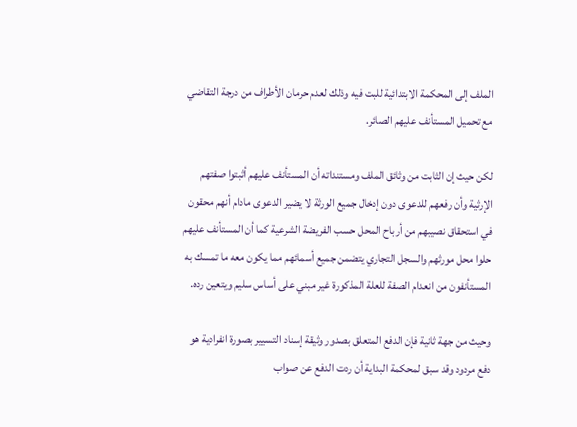الملف إلى المحكمة الابتدائية للبت فيه وذلك لعدم حرمان الأطراف من درجة التقاضي مع تحميل المستأنف عليهم الصائر.

لكن حيث إن الثابت من وثائق الملف ومستنداته أن المستأنف عليهم أثبتوا صفتهم الإرثية وأن رفعهم للدعوى دون إدخال جميع الورثة لا يضير الدعوى مادام أنهم محقون في استحقاق نصيبهم من أرباح المحل حسب الفريضة الشرعية كما أن المستأنف عليهم حلوا محل مورثهم والسجل التجاري يتضمن جميع أسمائهم مما يكون معه ما تمسك به المستأنفون من انعدام الصفة للعلة المذكورة غير مبني على أساس سليم ويتعين رده.

وحيث من جهة ثانية فإن الدفع المتعلق بصدور وثيقة إسناد التسيير بصورة انفرادية هو دفع مردود وقد سبق لمحكمة البداية أن ردت الدفع عن صواب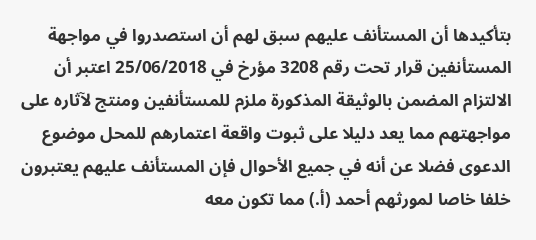بتأكيدها أن المستأنف عليهم سبق لهم أن استصدروا في مواجهة المستأنفين قرار تحت رقم 3208 مؤرخ في 25/06/2018 اعتبر أن الالتزام المضمن بالوثيقة المذكورة ملزم للمستأنفين ومنتج لآثاره على مواجهتهم مما يعد دليلا على ثبوت واقعة اعتمارهم للمحل موضوع الدعوى فضلا عن أنه في جميع الأحوال فإن المستأنف عليهم يعتبرون خلفا خاصا لمورثهم أحمد (أ.) مما تكون معه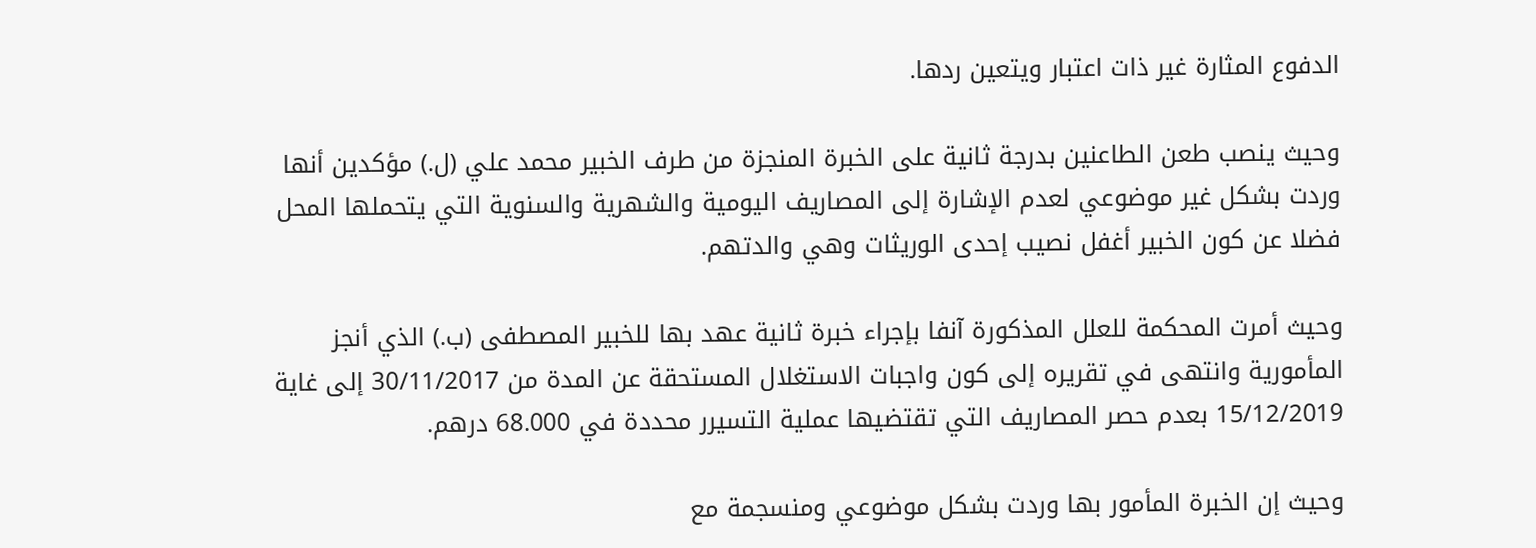الدفوع المثارة غير ذات اعتبار ويتعين ردها.

وحيث ينصب طعن الطاعنين بدرجة ثانية على الخبرة المنجزة من طرف الخبير محمد علي (ل.) مؤكدين أنها وردت بشكل غير موضوعي لعدم الإشارة إلى المصاريف اليومية والشهرية والسنوية التي يتحملها المحل فضلا عن كون الخبير أغفل نصيب إحدى الوريثات وهي والدتهم.

وحيث أمرت المحكمة للعلل المذكورة آنفا بإجراء خبرة ثانية عهد بها للخبير المصطفى (ب.) الذي أنجز المأمورية وانتهى في تقريره إلى كون واجبات الاستغلال المستحقة عن المدة من 30/11/2017 إلى غاية 15/12/2019 بعدم حصر المصاريف التي تقتضيها عملية التسيرر محددة في 68.000 درهم.

وحيث إن الخبرة المأمور بها وردت بشكل موضوعي ومنسجمة مع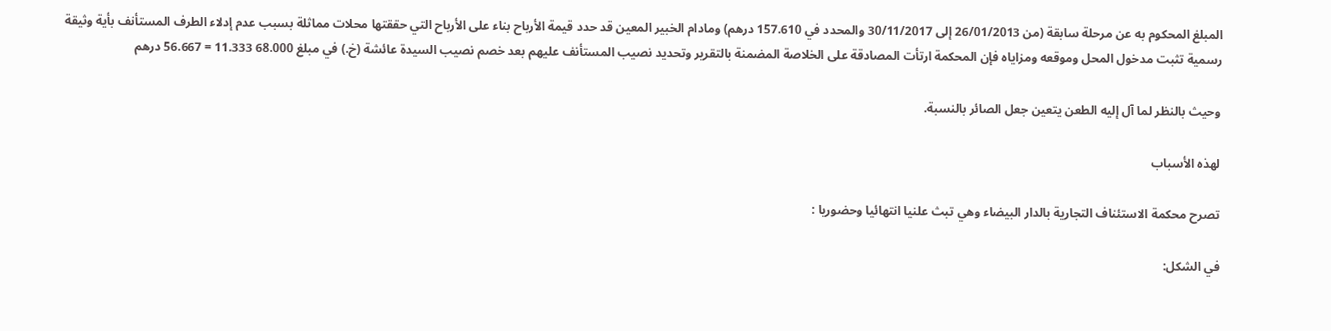المبلغ المحكوم به عن مرحلة سابقة (من 26/01/2013 إلى 30/11/2017 والمحدد في 157.610 درهم) ومادام الخبير المعين قد حدد قيمة الأرباح بناء على الأرباح التي حققتها محلات مماثلة بسبب عدم إدلاء الطرف المستأنف بأية وثيقة رسمية تثبت مدخول المحل وموقعه ومزاياه فإن المحكمة ارتأت المصادقة على الخلاصة المضمنة بالتقرير وتحديد نصيب المستأنف عليهم بعد خصم نصيب السيدة عائشة (خ.) في مبلغ 68.000 11.333 = 56.667 درهم

وحيث بالنظر لما آل إليه الطعن يتعين جعل الصائر بالنسبة.

لهذه الأسباب

تصرح محكمة الاستئناف التجارية بالدار البيضاء وهي تبث علنيا انتهائيا وحضوريا :

في الشكل: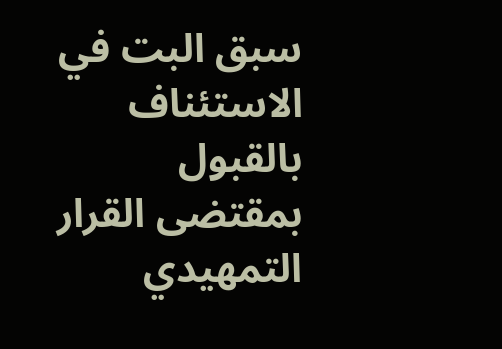سبق البت في الاستئناف بالقبول بمقتضى القرار التمهيدي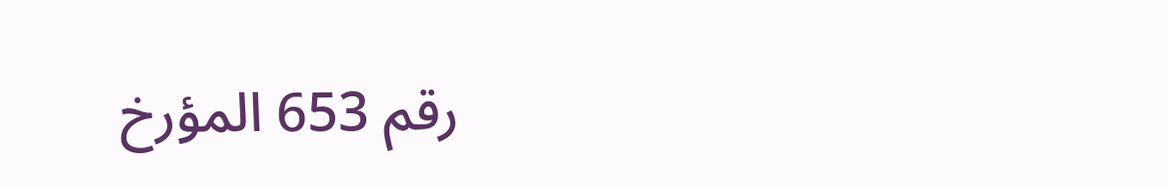رقم 653 المؤرخ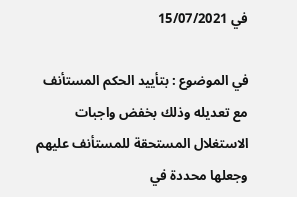في 15/07/2021

في الموضوع : بتأييد الحكم المستأنف مع تعديله وذلك بخفض واجبات الاستغلال المستحقة للمستأنف عليهم وجعلها محددة في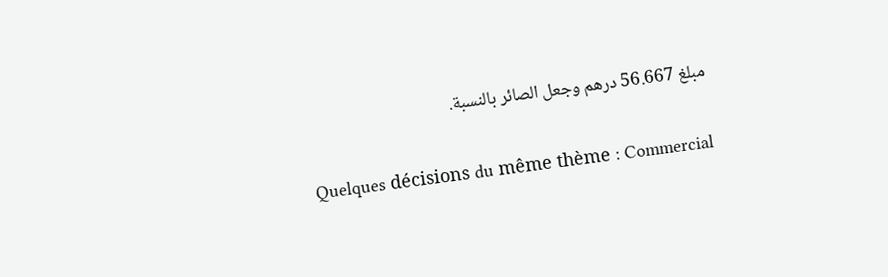مبلغ 56.667 درهم وجعل الصائر بالنسبة.

Quelques décisions du même thème : Commercial